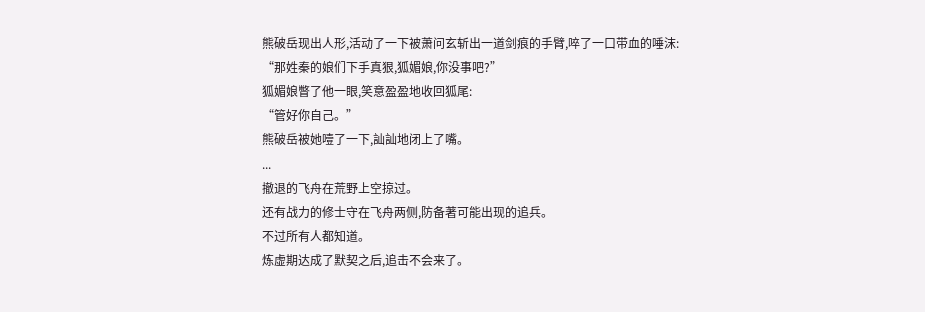熊破岳现出人形,活动了一下被萧问玄斩出一道剑痕的手臂,啐了一口带血的唾沫:
“那姓秦的娘们下手真狠,狐媚娘,你没事吧?”
狐媚娘瞥了他一眼,笑意盈盈地收回狐尾:
“管好你自己。”
熊破岳被她噎了一下,訕訕地闭上了嘴。
...
撤退的飞舟在荒野上空掠过。
还有战力的修士守在飞舟两侧,防备著可能出现的追兵。
不过所有人都知道。
炼虚期达成了默契之后,追击不会来了。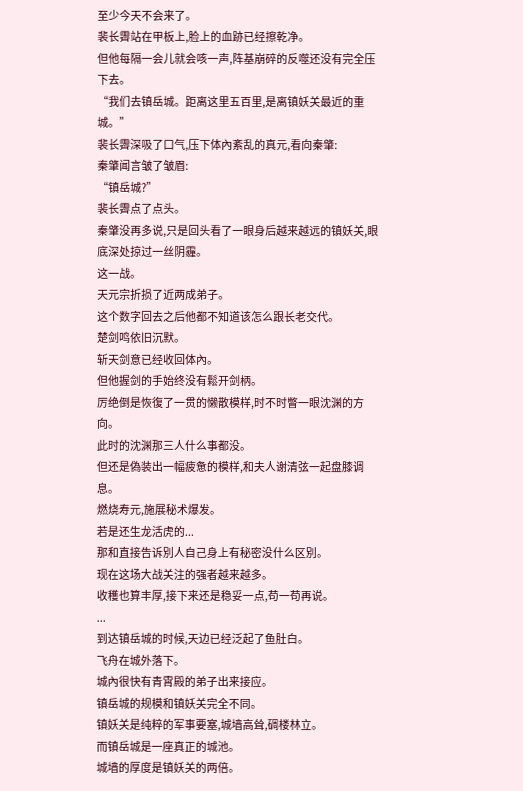至少今天不会来了。
裴长霽站在甲板上,脸上的血跡已经擦乾净。
但他每隔一会儿就会咳一声,阵基崩碎的反噬还没有完全压下去。
“我们去镇岳城。距离这里五百里,是离镇妖关最近的重城。”
裴长霽深吸了口气,压下体內紊乱的真元,看向秦肇:
秦肇闻言皱了皱眉:
“镇岳城?”
裴长霽点了点头。
秦肇没再多说,只是回头看了一眼身后越来越远的镇妖关,眼底深处掠过一丝阴霾。
这一战。
天元宗折损了近两成弟子。
这个数字回去之后他都不知道该怎么跟长老交代。
楚剑鸣依旧沉默。
斩天剑意已经收回体內。
但他握剑的手始终没有鬆开剑柄。
厉绝倒是恢復了一贯的懒散模样,时不时瞥一眼沈渊的方向。
此时的沈渊那三人什么事都没。
但还是偽装出一幅疲惫的模样,和夫人谢清弦一起盘膝调息。
燃烧寿元,施展秘术爆发。
若是还生龙活虎的...
那和直接告诉別人自己身上有秘密没什么区別。
现在这场大战关注的强者越来越多。
收穫也算丰厚,接下来还是稳妥一点,苟一苟再说。
...
到达镇岳城的时候,天边已经泛起了鱼肚白。
飞舟在城外落下。
城內很快有青霄殿的弟子出来接应。
镇岳城的规模和镇妖关完全不同。
镇妖关是纯粹的军事要塞,城墙高耸,碉楼林立。
而镇岳城是一座真正的城池。
城墙的厚度是镇妖关的两倍。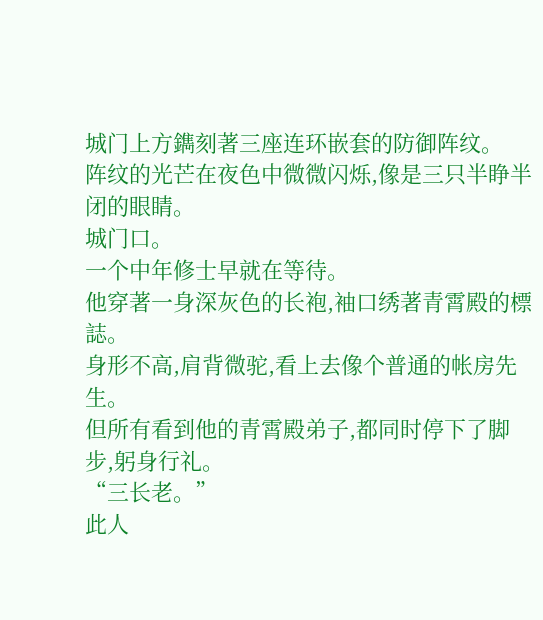城门上方鐫刻著三座连环嵌套的防御阵纹。
阵纹的光芒在夜色中微微闪烁,像是三只半睁半闭的眼睛。
城门口。
一个中年修士早就在等待。
他穿著一身深灰色的长袍,袖口绣著青霄殿的標誌。
身形不高,肩背微驼,看上去像个普通的帐房先生。
但所有看到他的青霄殿弟子,都同时停下了脚步,躬身行礼。
“三长老。”
此人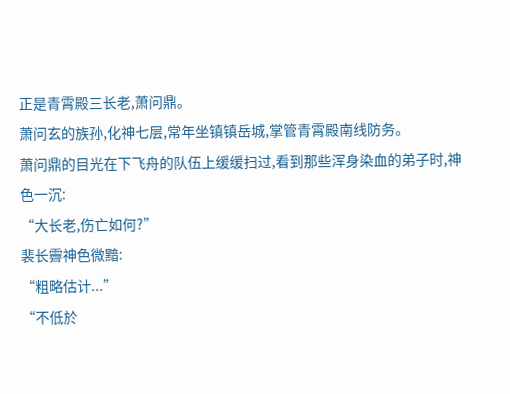正是青霄殿三长老,萧问鼎。
萧问玄的族孙,化神七层,常年坐镇镇岳城,掌管青霄殿南线防务。
萧问鼎的目光在下飞舟的队伍上缓缓扫过,看到那些浑身染血的弟子时,神色一沉:
“大长老,伤亡如何?”
裴长霽神色微黯:
“粗略估计...”
“不低於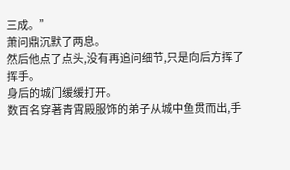三成。”
萧问鼎沉默了两息。
然后他点了点头,没有再追问细节,只是向后方挥了挥手。
身后的城门缓缓打开。
数百名穿著青霄殿服饰的弟子从城中鱼贯而出,手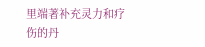里端著补充灵力和疗伤的丹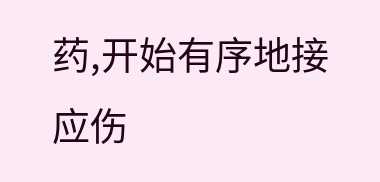药,开始有序地接应伤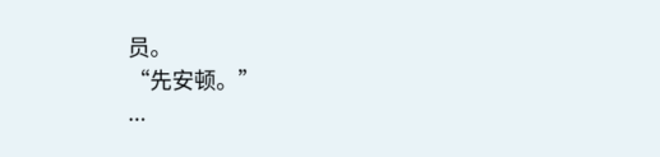员。
“先安顿。”
...